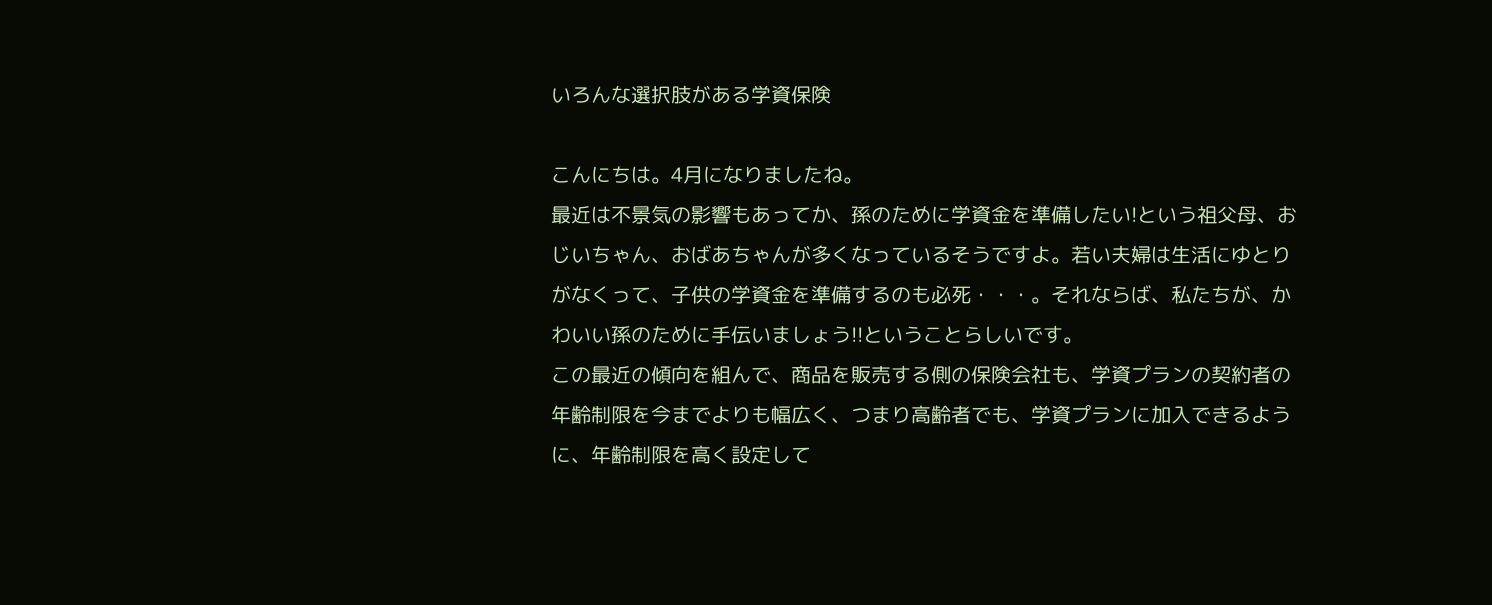いろんな選択肢がある学資保険

こんにちは。4月になりましたね。
最近は不景気の影響もあってか、孫のために学資金を準備したい!という祖父母、おじいちゃん、おばあちゃんが多くなっているそうですよ。若い夫婦は生活にゆとりがなくって、子供の学資金を準備するのも必死・・・。それならば、私たちが、かわいい孫のために手伝いましょう!!ということらしいです。
この最近の傾向を組んで、商品を販売する側の保険会社も、学資プランの契約者の年齢制限を今までよりも幅広く、つまり高齢者でも、学資プランに加入できるように、年齢制限を高く設定して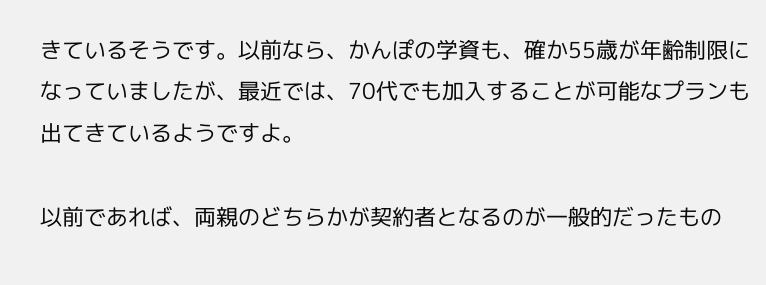きているそうです。以前なら、かんぽの学資も、確か55歳が年齢制限になっていましたが、最近では、70代でも加入することが可能なプランも出てきているようですよ。

以前であれば、両親のどちらかが契約者となるのが一般的だったもの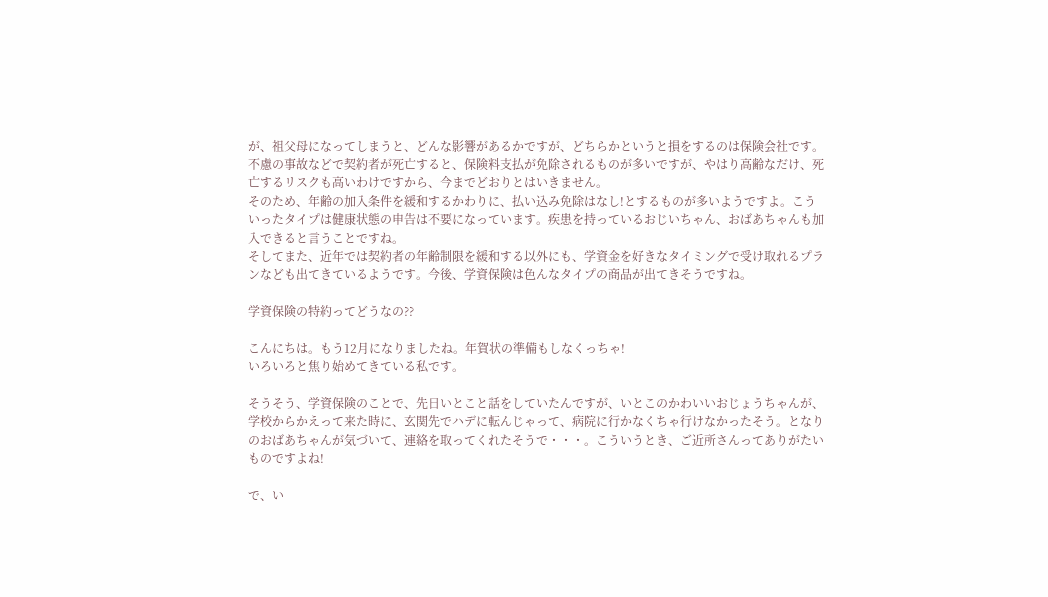が、祖父母になってしまうと、どんな影響があるかですが、どちらかというと損をするのは保険会社です。不慮の事故などで契約者が死亡すると、保険料支払が免除されるものが多いですが、やはり高齢なだけ、死亡するリスクも高いわけですから、今までどおりとはいきません。
そのため、年齢の加入条件を緩和するかわりに、払い込み免除はなし!とするものが多いようですよ。こういったタイプは健康状態の申告は不要になっています。疾患を持っているおじいちゃん、おばあちゃんも加入できると言うことですね。
そしてまた、近年では契約者の年齢制限を緩和する以外にも、学資金を好きなタイミングで受け取れるプランなども出てきているようです。今後、学資保険は色んなタイプの商品が出てきそうですね。

学資保険の特約ってどうなの??

こんにちは。もう12月になりましたね。年賀状の準備もしなくっちゃ!
いろいろと焦り始めてきている私です。

そうそう、学資保険のことで、先日いとこと話をしていたんですが、いとこのかわいいおじょうちゃんが、学校からかえって来た時に、玄関先でハデに転んじゃって、病院に行かなくちゃ行けなかったそう。となりのおばあちゃんが気づいて、連絡を取ってくれたそうで・・・。こういうとき、ご近所さんってありがたいものですよね!

で、い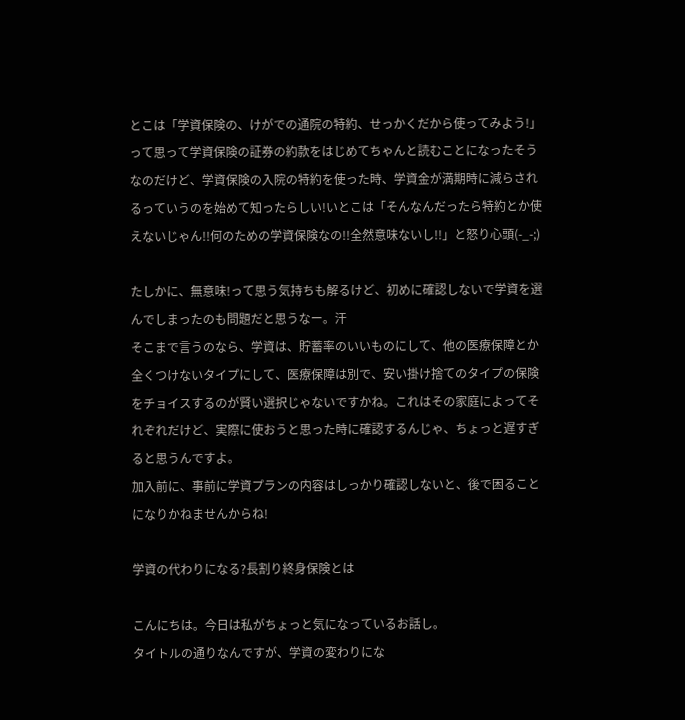とこは「学資保険の、けがでの通院の特約、せっかくだから使ってみよう!」
って思って学資保険の証券の約款をはじめてちゃんと読むことになったそうなのだけど、学資保険の入院の特約を使った時、学資金が満期時に減らされるっていうのを始めて知ったらしい!いとこは「そんなんだったら特約とか使えないじゃん!!何のための学資保険なの!!全然意味ないし!!」と怒り心頭(-_-;)

たしかに、無意味!って思う気持ちも解るけど、初めに確認しないで学資を選んでしまったのも問題だと思うなー。汗
そこまで言うのなら、学資は、貯蓄率のいいものにして、他の医療保障とか全くつけないタイプにして、医療保障は別で、安い掛け捨てのタイプの保険をチョイスするのが賢い選択じゃないですかね。これはその家庭によってそれぞれだけど、実際に使おうと思った時に確認するんじゃ、ちょっと遅すぎると思うんですよ。
加入前に、事前に学資プランの内容はしっかり確認しないと、後で困ることになりかねませんからね!

学資の代わりになる?長割り終身保険とは

こんにちは。今日は私がちょっと気になっているお話し。
タイトルの通りなんですが、学資の変わりにな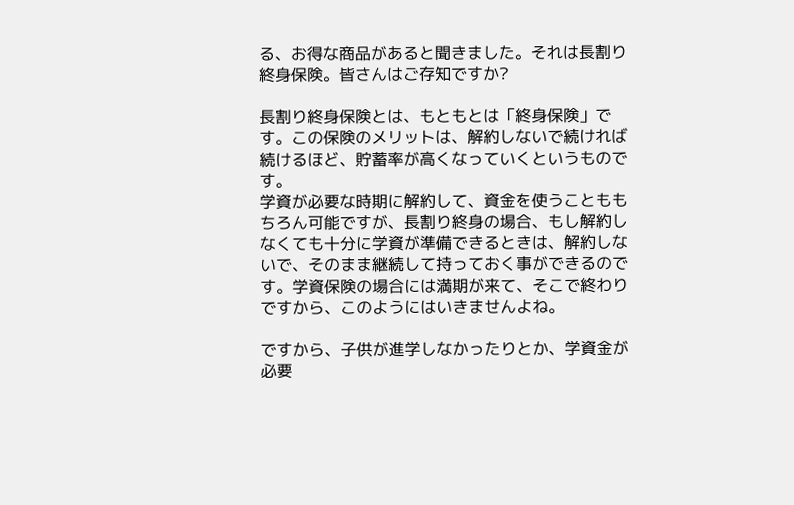る、お得な商品があると聞きました。それは長割り終身保険。皆さんはご存知ですか?

長割り終身保険とは、もともとは「終身保険」です。この保険のメリットは、解約しないで続ければ続けるほど、貯蓄率が高くなっていくというものです。
学資が必要な時期に解約して、資金を使うことももちろん可能ですが、長割り終身の場合、もし解約しなくても十分に学資が準備できるときは、解約しないで、そのまま継続して持っておく事ができるのです。学資保険の場合には満期が来て、そこで終わりですから、このようにはいきませんよね。

ですから、子供が進学しなかったりとか、学資金が必要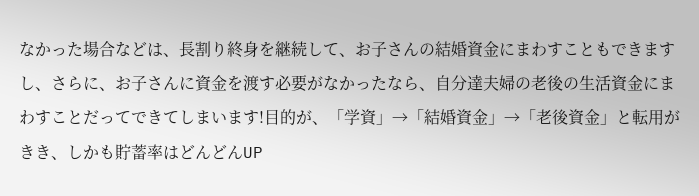なかった場合などは、長割り終身を継続して、お子さんの結婚資金にまわすこともできますし、さらに、お子さんに資金を渡す必要がなかったなら、自分達夫婦の老後の生活資金にまわすことだってできてしまいます!目的が、「学資」→「結婚資金」→「老後資金」と転用がきき、しかも貯蓄率はどんどんUP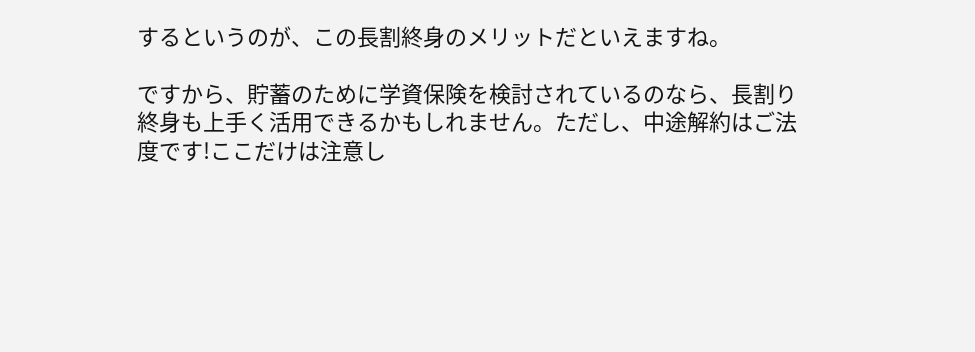するというのが、この長割終身のメリットだといえますね。

ですから、貯蓄のために学資保険を検討されているのなら、長割り終身も上手く活用できるかもしれません。ただし、中途解約はご法度です!ここだけは注意し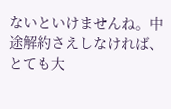ないといけませんね。中途解約さえしなければ、とても大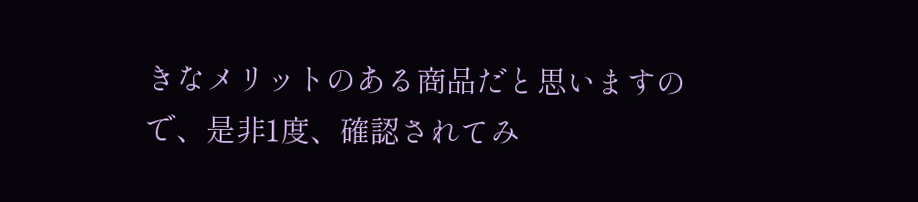きなメリットのある商品だと思いますので、是非1度、確認されてみ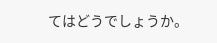てはどうでしょうか。